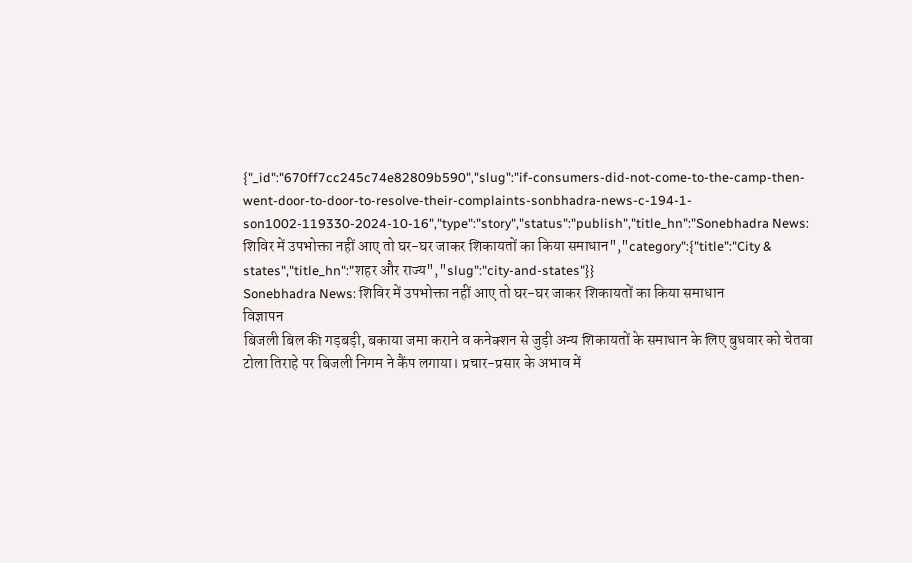{"_id":"670ff7cc245c74e82809b590","slug":"if-consumers-did-not-come-to-the-camp-then-went-door-to-door-to-resolve-their-complaints-sonbhadra-news-c-194-1-son1002-119330-2024-10-16","type":"story","status":"publish","title_hn":"Sonebhadra News: शिविर में उपभोक्ता नहीं आए तो घर-घर जाकर शिकायतों का किया समाधान","category":{"title":"City & states","title_hn":"शहर और राज्य","slug":"city-and-states"}}
Sonebhadra News: शिविर में उपभोक्ता नहीं आए तो घर-घर जाकर शिकायतों का किया समाधान
विज्ञापन
बिजली बिल की गड़बड़ी, बकाया जमा कराने व कनेक्शन से जुड़ी अन्य शिकायतों के समाधान के लिए बुधवार को चेतवा टोला तिराहे पर बिजली निगम ने कैंप लगाया। प्रचार-प्रसार के अभाव में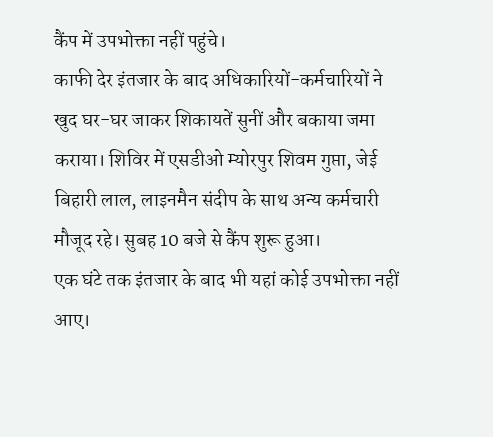कैंप में उपभोक्ता नहीं पहुंचे।
काफी देर इंतजार के बाद अधिकारियों-कर्मचारियों ने खुद घर-घर जाकर शिकायतें सुनीं और बकाया जमा कराया। शिविर में एसडीओ म्योरपुर शिवम गुप्ता, जेई बिहारी लाल, लाइनमैन संदीप के साथ अन्य कर्मचारी मौजूद रहे। सुबह 10 बजे से कैंप शुरू हुआ।
एक घंटे तक इंतजार के बाद भी यहां कोई उपभोक्ता नहीं आए।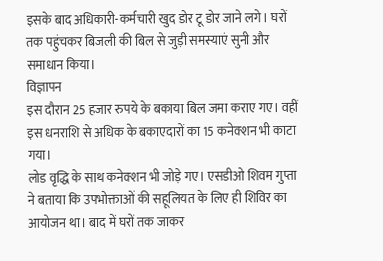इसके बाद अधिकारी-कर्मचारी खुद डोर टू डोर जाने लगे। घरों तक पहुंचकर बिजली की बिल से जुड़ी समस्याएं सुनी और समाधान किया।
विज्ञापन
इस दौरान 25 हजार रुपये के बकाया बिल जमा कराए गए। वहीं इस धनराशि से अधिक के बकाएदारों का 15 कनेक्शन भी काटा गया।
लोड वृद्धि के साथ कनेक्शन भी जोड़े गए। एसडीओ शिवम गुप्ता ने बताया कि उपभोक्ताओं की सहूलियत के लिए ही शिविर का आयोजन था। बाद में घरों तक जाकर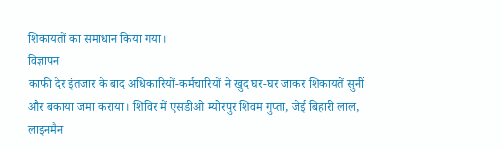शिकायतों का समाधान किया गया।
विज्ञापन
काफी देर इंतजार के बाद अधिकारियों-कर्मचारियों ने खुद घर-घर जाकर शिकायतें सुनीं और बकाया जमा कराया। शिविर में एसडीओ म्योरपुर शिवम गुप्ता, जेई बिहारी लाल, लाइनमैन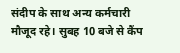संदीप के साथ अन्य कर्मचारी मौजूद रहे। सुबह 10 बजे से कैंप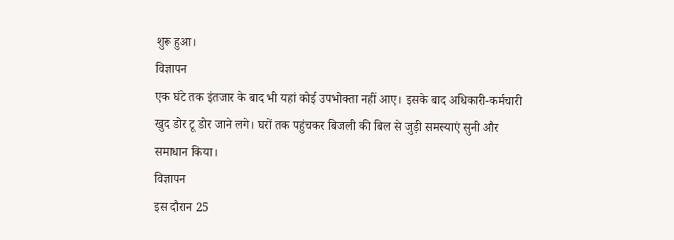शुरू हुआ।
विज्ञापन
एक घंटे तक इंतजार के बाद भी यहां कोई उपभोक्ता नहीं आए। इसके बाद अधिकारी-कर्मचारी खुद डोर टू डोर जाने लगे। घरों तक पहुंचकर बिजली की बिल से जुड़ी समस्याएं सुनी और समाधान किया।
विज्ञापन
इस दौरान 25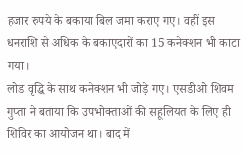हजार रुपये के बकाया बिल जमा कराए गए। वहीं इस धनराशि से अधिक के बकाएदारों का 15 कनेक्शन भी काटा गया।
लोड वृद्धि के साथ कनेक्शन भी जोड़े गए। एसडीओ शिवम गुप्ता ने बताया कि उपभोक्ताओं की सहूलियत के लिए ही शिविर का आयोजन था। बाद में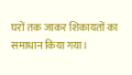घरों तक जाकर शिकायतों का समाधान किया गया।